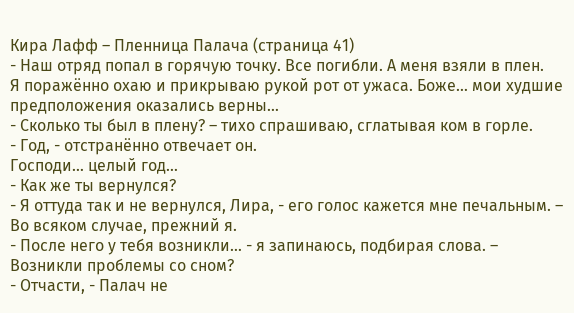Кира Лафф – Пленница Палача (страница 41)
- Наш отряд попал в горячую точку. Все погибли. А меня взяли в плен.
Я поражённо охаю и прикрываю рукой рот от ужаса. Боже… мои худшие предположения оказались верны…
- Сколько ты был в плену? – тихо спрашиваю, сглатывая ком в горле.
- Год, - отстранённо отвечает он.
Господи… целый год…
- Как же ты вернулся?
- Я оттуда так и не вернулся, Лира, - его голос кажется мне печальным. – Во всяком случае, прежний я.
- После него у тебя возникли… - я запинаюсь, подбирая слова. – Возникли проблемы со сном?
- Отчасти, - Палач не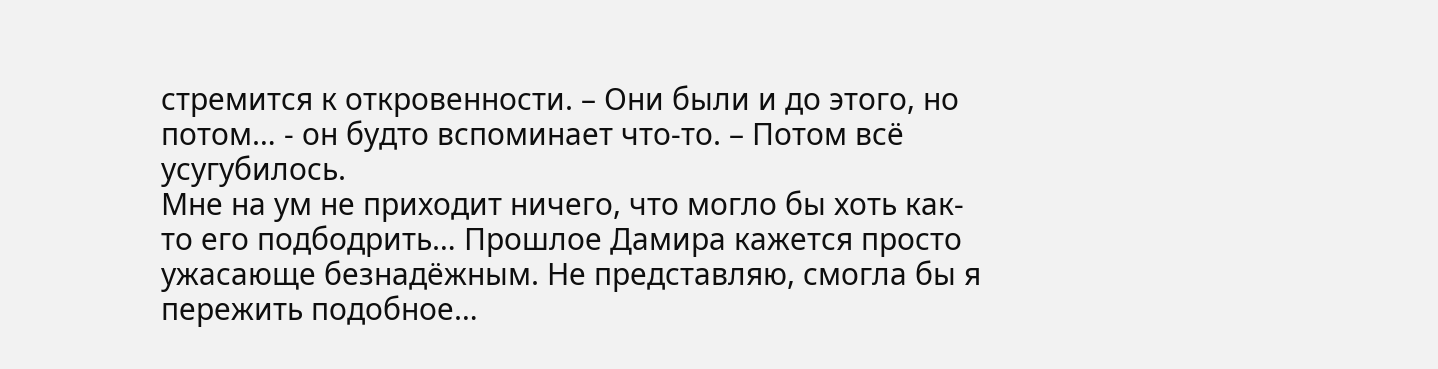стремится к откровенности. – Они были и до этого, но потом… - он будто вспоминает что-то. – Потом всё усугубилось.
Мне на ум не приходит ничего, что могло бы хоть как-то его подбодрить… Прошлое Дамира кажется просто ужасающе безнадёжным. Не представляю, смогла бы я пережить подобное…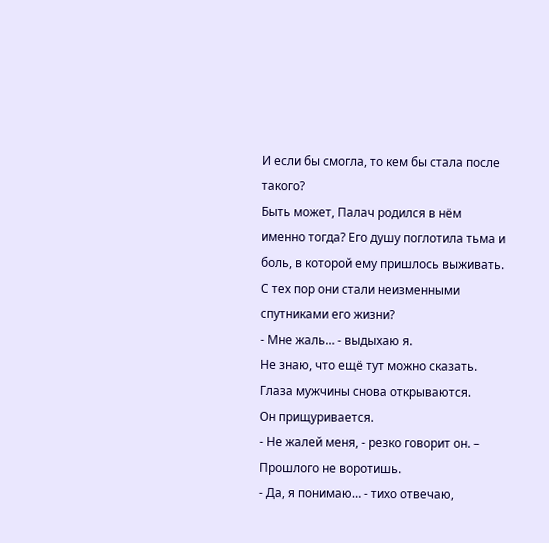И если бы смогла, то кем бы стала после такого?
Быть может, Палач родился в нём именно тогда? Его душу поглотила тьма и боль, в которой ему пришлось выживать. С тех пор они стали неизменными спутниками его жизни?
- Мне жаль… - выдыхаю я.
Не знаю, что ещё тут можно сказать.
Глаза мужчины снова открываются.
Он прищуривается.
- Не жалей меня, - резко говорит он. – Прошлого не воротишь.
- Да, я понимаю… - тихо отвечаю,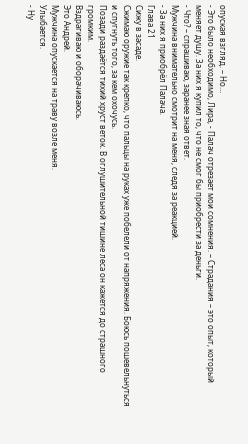опуская взгляд. – Но…
- Это было необходимо, Лира, - Палач отрезает мои сомнения. – Страдания – это опыт, который меняет душу. За них я купил то, что не смог бы приобрести за деньги.
- Что? – спрашиваю, заранее зная ответ.
Мужчина внимательно смотрит на меня, следя за реакцией.
- За них я приобрёл Палача.
Глава 21
Сижу в засаде.
Сжимаю оружие так крепко, что пальцы на руках уже побелели от напряжения. Боюсь пошевельнуться и спугнуть того, за кем охочусь.
Позади раздаётся тихий хруст веток. В оглушительной тишине леса он кажется до страшного громким.
Вздрагиваю и оборачиваюсь.
Это Андрей.
Мужчина опускается на траву возле меня.
Улыбается.
- Ну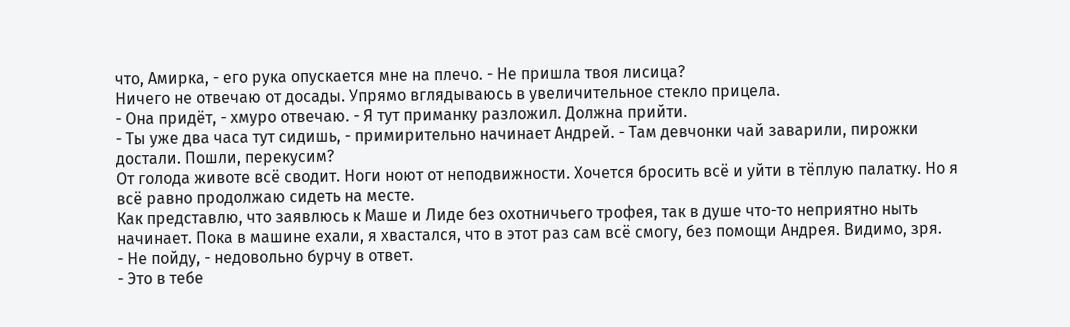что, Амирка, - его рука опускается мне на плечо. - Не пришла твоя лисица?
Ничего не отвечаю от досады. Упрямо вглядываюсь в увеличительное стекло прицела.
- Она придёт, - хмуро отвечаю. - Я тут приманку разложил. Должна прийти.
- Ты уже два часа тут сидишь, - примирительно начинает Андрей. - Там девчонки чай заварили, пирожки достали. Пошли, перекусим?
От голода животе всё сводит. Ноги ноют от неподвижности. Хочется бросить всё и уйти в тёплую палатку. Но я всё равно продолжаю сидеть на месте.
Как представлю, что заявлюсь к Маше и Лиде без охотничьего трофея, так в душе что-то неприятно ныть начинает. Пока в машине ехали, я хвастался, что в этот раз сам всё смогу, без помощи Андрея. Видимо, зря.
- Не пойду, - недовольно бурчу в ответ.
- Это в тебе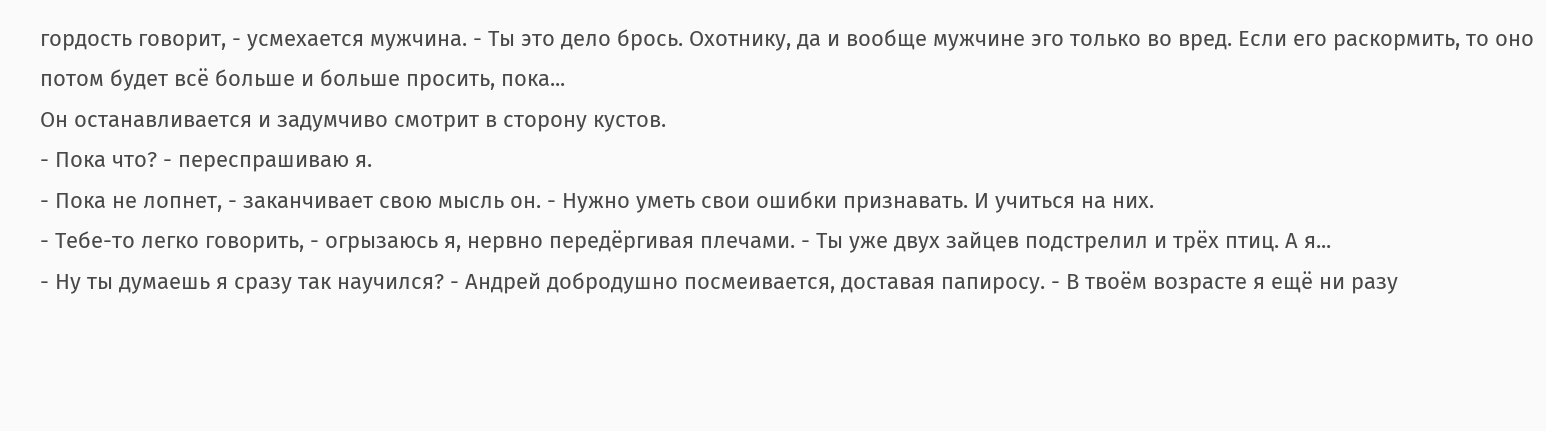гордость говорит, - усмехается мужчина. - Ты это дело брось. Охотнику, да и вообще мужчине эго только во вред. Если его раскормить, то оно потом будет всё больше и больше просить, пока...
Он останавливается и задумчиво смотрит в сторону кустов.
- Пока что? - переспрашиваю я.
- Пока не лопнет, - заканчивает свою мысль он. - Нужно уметь свои ошибки признавать. И учиться на них.
- Тебе-то легко говорить, - огрызаюсь я, нервно передёргивая плечами. - Ты уже двух зайцев подстрелил и трёх птиц. А я...
- Ну ты думаешь я сразу так научился? - Андрей добродушно посмеивается, доставая папиросу. - В твоём возрасте я ещё ни разу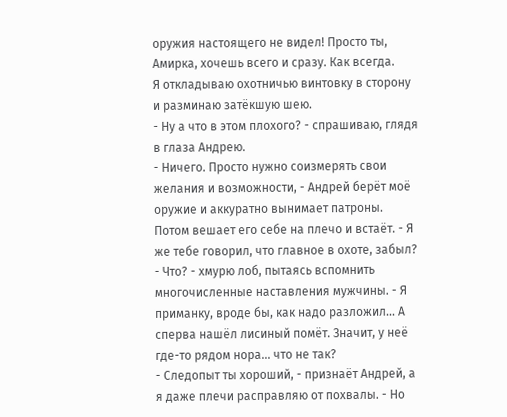оружия настоящего не видел! Просто ты, Амирка, хочешь всего и сразу. Как всегда.
Я откладываю охотничью винтовку в сторону и разминаю затёкшую шею.
- Ну а что в этом плохого? - спрашиваю, глядя в глаза Андрею.
- Ничего. Просто нужно соизмерять свои желания и возможности, - Андрей берёт моё оружие и аккуратно вынимает патроны. Потом вешает его себе на плечо и встаёт. - Я же тебе говорил, что главное в охоте, забыл?
- Что? - хмурю лоб, пытаясь вспомнить многочисленные наставления мужчины. - Я приманку, вроде бы, как надо разложил... А сперва нашёл лисиный помёт. Значит, у неё где-то рядом нора... что не так?
- Следопыт ты хороший, - признаёт Андрей, а я даже плечи расправляю от похвалы. - Но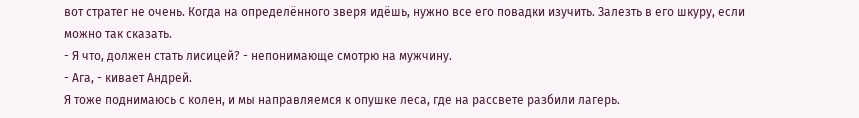вот стратег не очень. Когда на определённого зверя идёшь, нужно все его повадки изучить. Залезть в его шкуру, если можно так сказать.
- Я что, должен стать лисицей? - непонимающе смотрю на мужчину.
- Ага, - кивает Андрей.
Я тоже поднимаюсь с колен, и мы направляемся к опушке леса, где на рассвете разбили лагерь.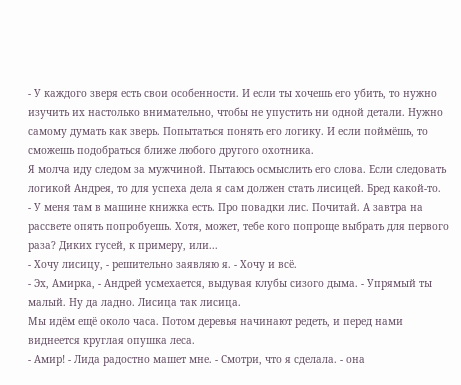- У каждого зверя есть свои особенности. И если ты хочешь его убить, то нужно изучить их настолько внимательно, чтобы не упустить ни одной детали. Нужно самому думать как зверь. Попытаться понять его логику. И если поймёшь, то сможешь подобраться ближе любого другого охотника.
Я молча иду следом за мужчиной. Пытаюсь осмыслить его слова. Если следовать логикой Андрея, то для успеха дела я сам должен стать лисицей. Бред какой-то.
- У меня там в машине книжка есть. Про повадки лис. Почитай. А завтра на рассвете опять попробуешь. Хотя, может, тебе кого попроще выбрать для первого раза? Диких гусей, к примеру, или...
- Хочу лисицу, - решительно заявляю я. - Хочу и всё.
- Эх, Амирка, - Андрей усмехается, выдувая клубы сизого дыма. - Упрямый ты малый. Ну да ладно. Лисица так лисица.
Мы идём ещё около часа. Потом деревья начинают редеть, и перед нами виднеется круглая опушка леса.
- Амир! - Лида радостно машет мне. - Смотри, что я сделала. - она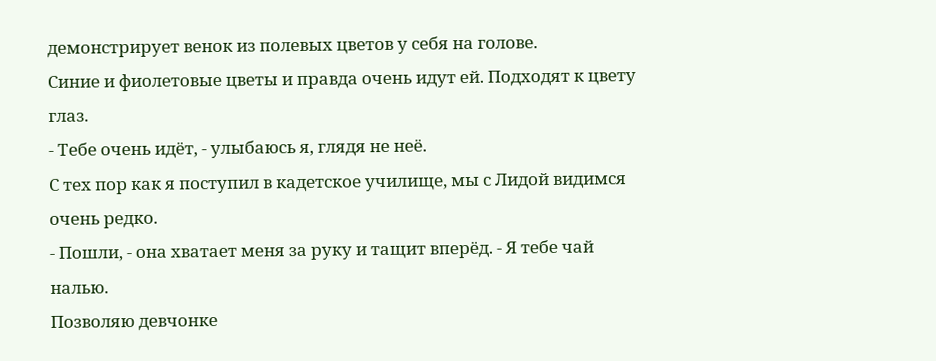демонстрирует венок из полевых цветов у себя на голове.
Синие и фиолетовые цветы и правда очень идут ей. Подходят к цвету глаз.
- Тебе очень идёт, - улыбаюсь я, глядя не неё.
С тех пор как я поступил в кадетское училище, мы с Лидой видимся очень редко.
- Пошли, - она хватает меня за руку и тащит вперёд. - Я тебе чай налью.
Позволяю девчонке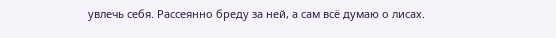увлечь себя. Рассеянно бреду за ней, а сам всё думаю о лисах.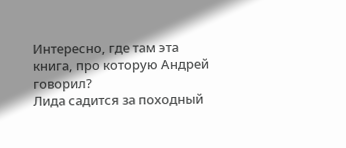Интересно, где там эта книга, про которую Андрей говорил?
Лида садится за походный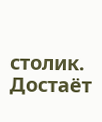столик. Достаёт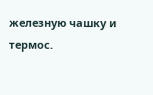железную чашку и термос.